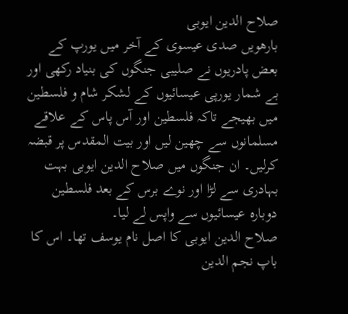صلاح الدین ایوبی
بارھویں صدی عیسوی کے آخر میں یورپ کے بعض پادریوں نے صلیبی جنگوں کی بنیاد رکھی اور بے شمار یورپی عیسائیوں کے لشکر شام و فلسطین میں بھیجے تاکہ فلسطین اور آس پاس کے علاقے مسلمانوں سے چھین لیں اور بیت المقدس پر قبضہ کرلیں۔ ان جنگوں میں صلاح الدین ایوبی بہت بہادری سے لڑا اور نوے برس کے بعد فلسطین دوبارہ عیسائیوں سے واپس لے لیا۔
صلاح الدین ایوبی کا اصل نام یوسف تھا۔ اس کا باپ نجم الدین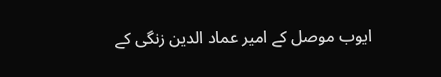ایوب موصل کے امیر عماد الدین زنگی کے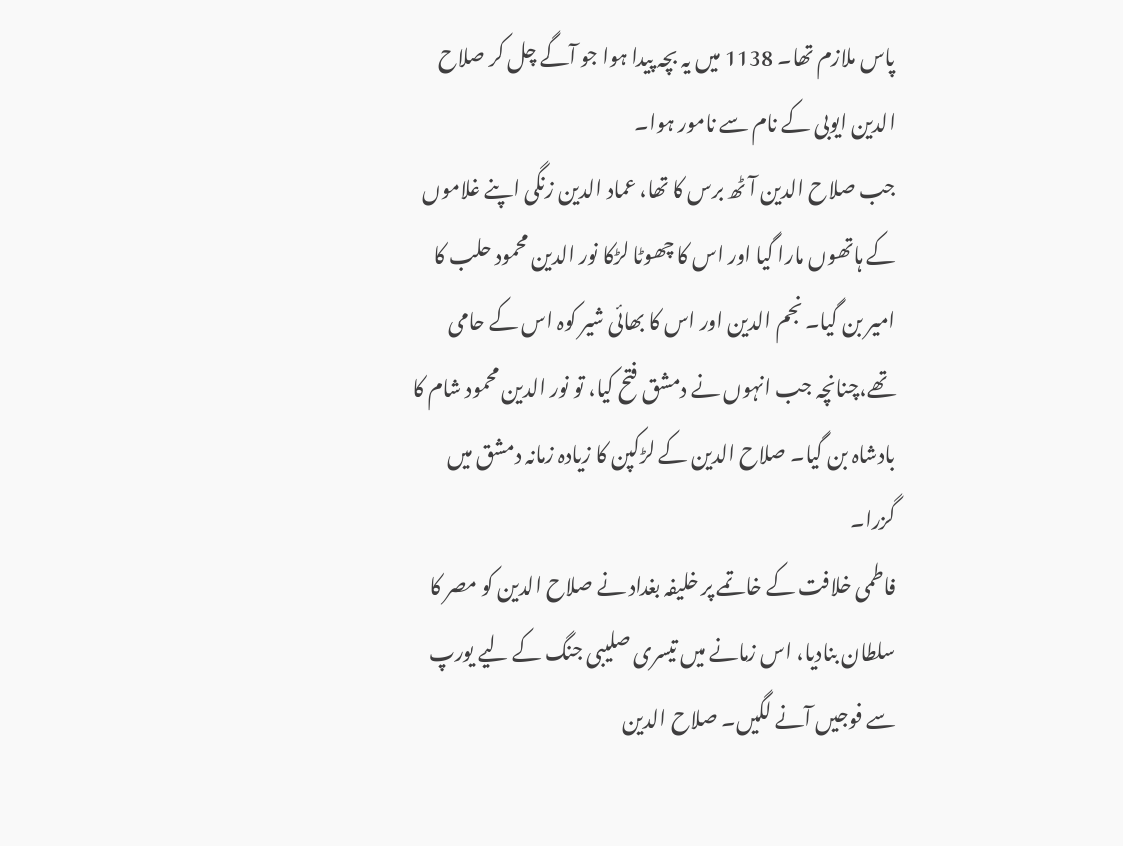پاس ملازم تھا۔ 1138 میں یہ بچہ پیدا ہوا جو آگے چل کر صلاح الدین ایوبی کے نام سے نامور ہوا۔
جب صلاح الدین آٹھ برس کا تھا، عماد الدین زنگی اپنے غلاموں کے ہاتھوں مارا گیا اور اس کا چھوٹا لڑکا نور الدین محمود حلب کا امیر بن گیا۔ نجم الدین اور اس کا بھائی شیر کوہ اس کے حامی تھے،چنانچہ جب انہوں نے دمشق فتح کیا، تو نور الدین محمود شام کا بادشاہ بن گیا۔ صلاح الدین کے لڑکپن کا زیادہ زمانہ دمشق میں گزرا۔
فاطمی خلافت کے خاتمے پر خلیفہ بغداد نے صلاح الدین کو مصر کا سلطان بنادیا، اس زمانے میں تیسری صلیبی جنگ کے لیے یورپ سے فوجیں آنے لگیں۔ صلاح الدین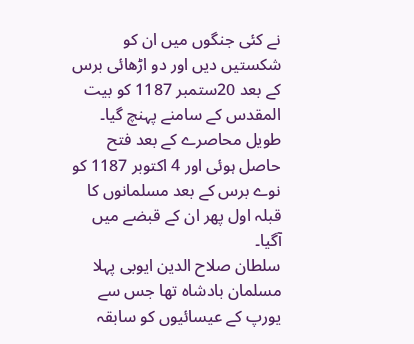نے کئی جنگوں میں ان کو شکستیں دیں اور دو اڑھائی برس کے بعد 20ستمبر 1187 کو بیت المقدس کے سامنے پہنچ گیا۔ طویل محاصرے کے بعد فتح حاصل ہوئی اور 4 اکتوبر 1187 کو نوے برس کے بعد مسلمانوں کا قبلہ اول پھر ان کے قبضے میں آگیا۔
سلطان صلاح الدین ایوبی پہلا مسلمان بادشاہ تھا جس سے یورپ کے عیسائیوں کو سابقہ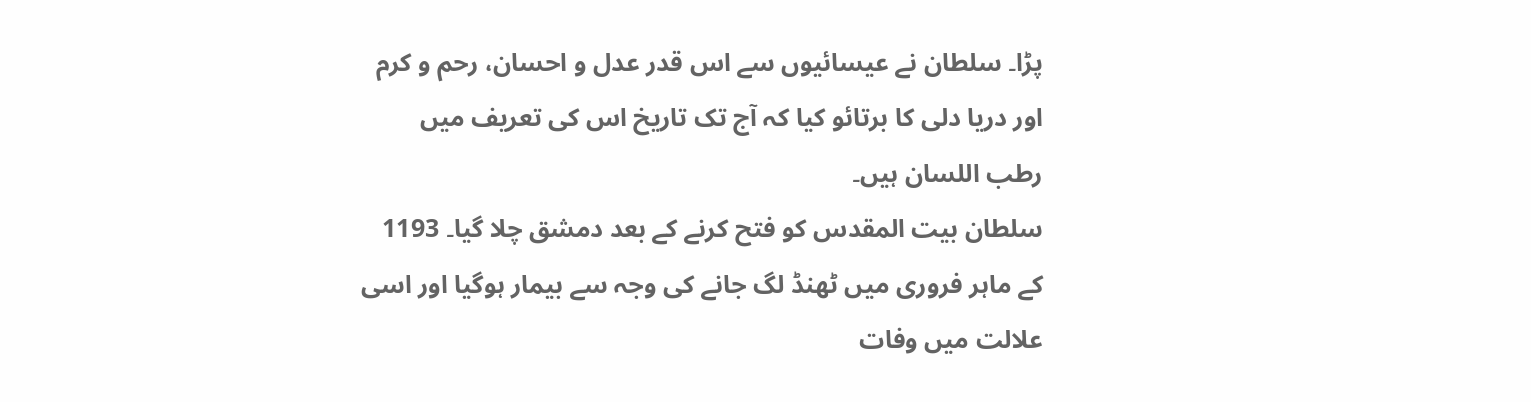پڑا۔ سلطان نے عیسائیوں سے اس قدر عدل و احسان، رحم و کرم اور دریا دلی کا برتائو کیا کہ آج تک تاریخ اس کی تعریف میں رطب اللسان ہیں۔
سلطان بیت المقدس کو فتح کرنے کے بعد دمشق چلا گیا۔ 1193 کے ماہر فروری میں ٹھنڈ لگ جانے کی وجہ سے بیمار ہوگیا اور اسی علالت میں وفات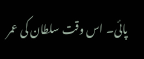پائی۔ اس وقت سلطان کی عمر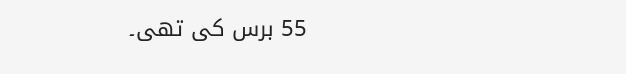55 برس کی تھی۔